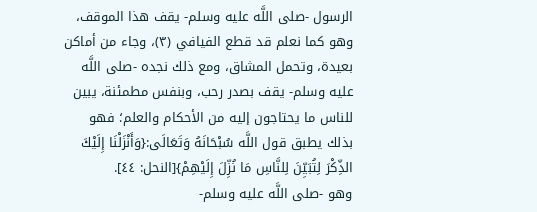الرسول -صلى اللَّه عليه وسلم- يقف هذا الموقف، وهو كما نعلم قد قطع الفيافي (٣)، وجاء من أماكن بعيدة، وتحمل المشاق، ومع ذلك نجده -صلى اللَّه عليه وسلم- يقف بصدر رحب، وبنفس مطمئنة، يبين للناس ما يحتاجون إليه من الأحكام والعلم؛ فهو بذلك يطبق قول اللَّه سُبْحَانَهُ وَتَعَالَى:{وَأَنْزَلْنَا إِلَيْكَ الذِّكْرَ لِتُبَيِّنَ لِلنَّاسِ مَا نُزِّلَ إِلَيْهِمْ}[النحل: ٤٤].
وهو -صلى اللَّه عليه وسلم-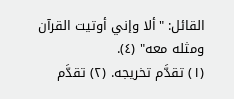القائل: "ألا وإني أوتيت القرآن ومثله معه" (٤).
(١) تقدَّم تخريجه. (٢) تقدَّم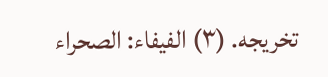تخريجه. (٣) الفيفاء: الصحراء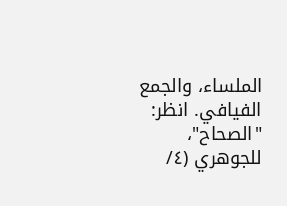الملساء، والجمع الفيافي. انظر: "الصحاح"، للجوهري (٤/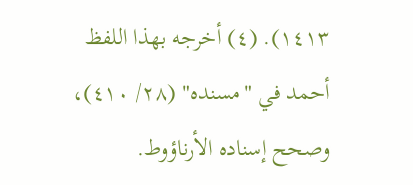١٤١٣). (٤) أخرجه بهذا اللفظ أحمد في "مسنده" (٢٨/ ٤١٠)، وصحح إسناده الأرناؤوط.